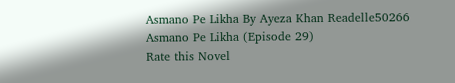Asmano Pe Likha By Ayeza Khan Readelle50266 Asmano Pe Likha (Episode 29)
Rate this Novel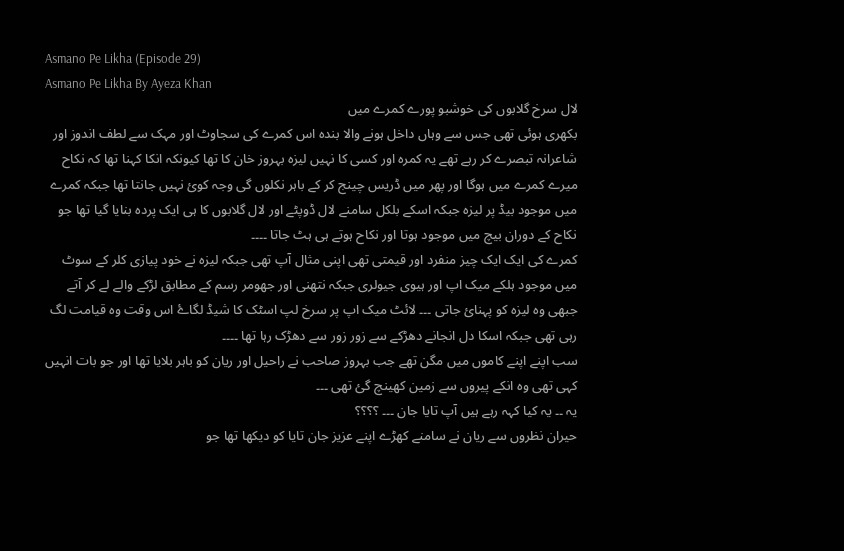Asmano Pe Likha (Episode 29)
Asmano Pe Likha By Ayeza Khan
لال سرخ گلابوں کی خوشبو پورے کمرے میں
بکھری ہوئی تھی جس سے وہاں داخل ہونے والا بندہ اس کمرے کی سجاوٹ اور مہک سے لطف اندوز اور شاعرانہ تبصرے کر رہے تھے یہ کمرہ اور کسی کا نہیں لیزہ بہروز خان کا تھا کیونکہ انکا کہنا تھا کہ نکاح میرے کمرے میں ہوگا اور پھر میں ڈریس چینج کر کے باہر نکلوں گی وجہ کوئ نہیں جانتا تھا جبکہ کمرے میں موجود بیڈ پر لیزہ جبکہ اسکے بلکل سامنے لال ڈوپٹے اور لال گلابوں کا ہی ایک پردہ بنایا گیا تھا جو نکاح کے دوران بیچ میں موجود ہوتا اور نکاح ہوتے ہی ہٹ جاتا ۔۔۔۔
کمرے کی ایک ایک چیز منفرد اور قیمتی تھی اپنی مثال آپ تھی جبکہ لیزہ نے خود پیازی کلر کے سوٹ میں موجود ہلکے میک اپ اور ہیوی جیولری جبکہ نتھنی اور جھومر رسم کے مطابق لڑکے والے لے کر آتے جبھی وہ لیزہ کو پہنائ جاتی ۔۔۔ لائٹ میک اپ پر سرخ لپ اسٹک کا شیڈ لگاۓ اس وقت وہ قیامت لگ رہی تھی جبکہ اسکا دل انجانے دھڑکے سے زور زور سے دھڑک رہا تھا ۔۔۔۔
سب اپنے اپنے کاموں میں مگن تھے جب بہروز صاحب نے راحیل اور ریان کو باہر بلایا تھا اور جو بات انہیں کہی تھی وہ انکے پیروں سے زمین کھینچ گئ تھی ۔۔۔
یہ ۔۔ یہ کیا کہہ رہے ہیں آپ تایا جان ۔۔۔ ؟؟؟؟
حیران نظروں سے ریان نے سامنے کھڑے اپنے عزیز جان تایا کو دیکھا تھا جو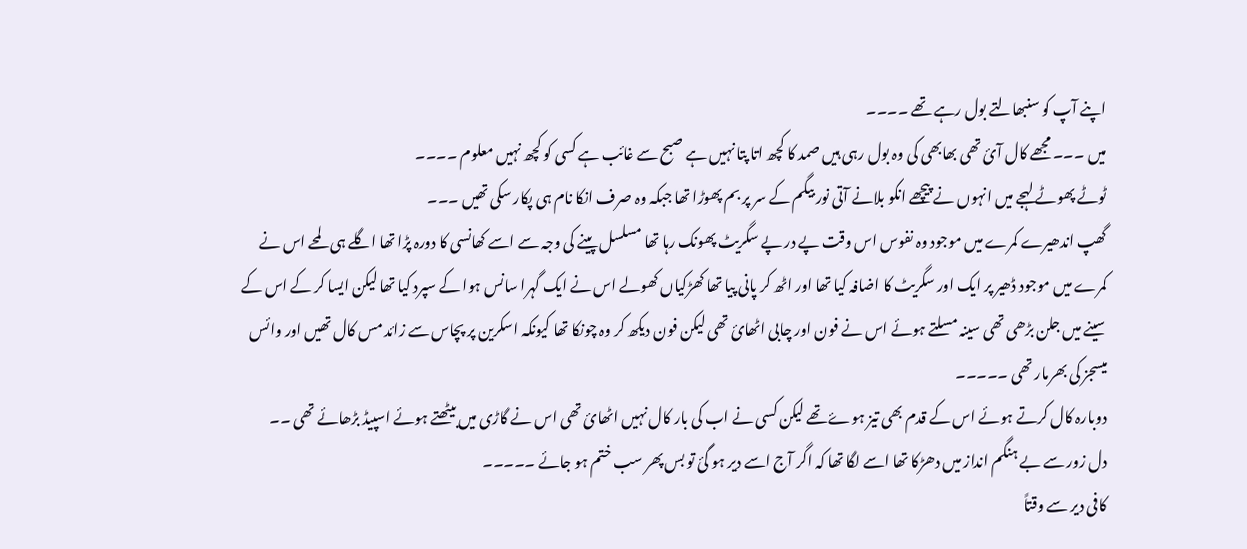اپنے آپ کو سنبھالتے بول رہے تھے ۔۔۔۔
میں ۔۔۔ مجھے کال آئ تھی بھابھی کی وہ بول رہی ہیں صمد کا کچھ اتا پتا نہیں ہے صبح سے غائب ہے کسی کو کچھ نہیں معلوم ۔۔۔۔
ٹوٹے پھوٹے لہجے میں انہوں نے پیچھے انکو بلانے آتی نور بیگم کے سر پر بم پھوڑا تھا جبکہ وہ صرف انکا نام ہی پکار سکی تھیں ۔۔۔
گھپ اندھیرے کمرے میں موجود وہ نفوس اس وقت پے در پے سگریٹ پھونک رہا تھا مسلسل پینے کی وجہ سے اسے کھانسی کا دورہ پڑا تھا اگلے ہی لمحے اس نے کمرے میں موجود ڈھیر پر ایک اور سگریٹ کا اضافہ کیا تھا اور اٹھ کر پانی پیا تھا کھڑکیاں کھولے اس نے ایک گہرا سانس ہوا کے سپرد کیا تھا لیکن ایسا کر کے اس کے سینے میں جلن بڑھی تھی سینہ مسلتے ہوئے اس نے فون اور چابی اٹھائ تھی لیکن فون دیکھ کر وہ چونکا تھا کیونکہ اسکرین پر پچاس سے زائد مس کال تھیں اور وائس میسجز کی بھرمار تھی ۔۔۔۔۔
دوبارہ کال کرتے ہوئے اس کے قدم بھی تیز ہوۓ تھے لیکن کسی نے اب کی بار کال نہیں اٹھائ تھی اس نے گاڑی میں بیٹھتے ہوئے اسپیڈ بڑھائے تھی ۔۔
دل زور سے بے ہنگم انداز میں دھڑکا تھا اسے لگا تھا کہ اگر آج اسے دیر ہو گئ تو بس پھر سب ختم ہو جائے ۔۔۔۔۔
کافی دیر سے وقتاً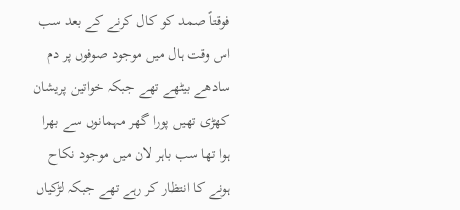فوقتاً صمد کو کال کرنے کے بعد سب اس وقت ہال میں موجود صوفوں پر دم سادھے بیٹھے تھے جبکہ خواتین پریشان کھڑی تھیں پورا گھر مہمانوں سے بھرا ہوا تھا سب باہر لان میں موجود نکاح ہونے کا انتظار کر رہے تھے جبکہ لڑکیاں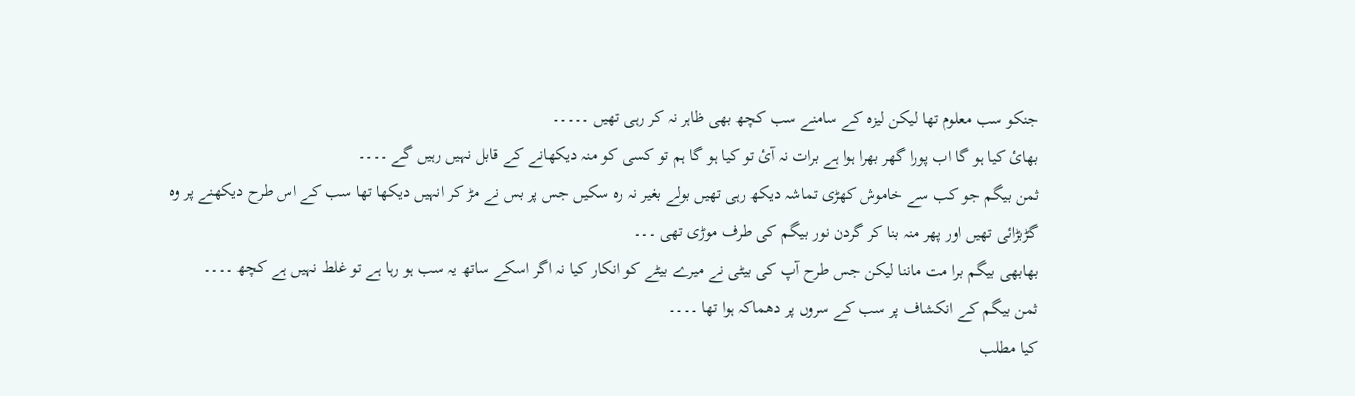جنکو سب معلوم تھا لیکن لیزہ کے سامنے سب کچھ بھی ظاہر نہ کر رہی تھیں ۔۔۔۔۔
بھائ کیا ہو گا اب پورا گھر بھرا ہوا ہے برات نہ آئ تو کیا ہو گا ہم تو کسی کو منہ دیکھانے کے قابل نہیں رہیں گے ۔۔۔۔
ثمن بیگم جو کب سے خاموش کھڑی تماشہ دیکھ رہی تھیں بولے بغیر نہ رہ سکیں جس پر بس نے مڑ کر انہیں دیکھا تھا سب کے اس طرح دیکھنے پر وہ گڑبڑائی تھیں اور پھر منہ بنا کر گردن نور بیگم کی طرف موڑی تھی ۔۔۔
بھابھی بیگم برا مت ماننا لیکن جس طرح آپ کی بیٹی نے میرے بیٹے کو انکار کیا نہ اگر اسکے ساتھ یہ سب ہو رہا ہے تو غلط نہیں ہے کچھ ۔۔۔۔
ثمن بیگم کے انکشاف پر سب کے سروں پر دھماکہ ہوا تھا ۔۔۔۔
کیا مطلب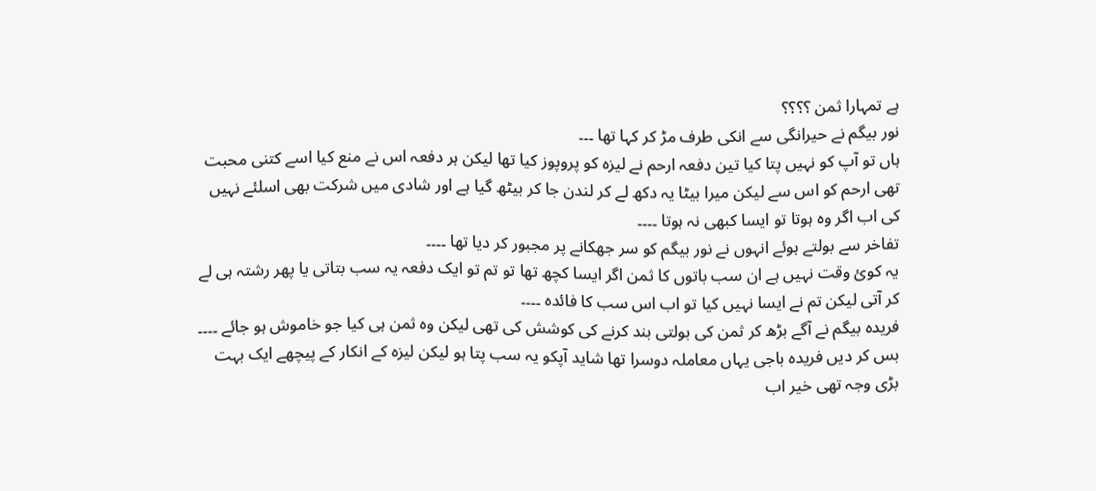ہے تمہارا ثمن ؟؟؟؟
نور بیگم نے حیرانگی سے انکی طرف مڑ کر کہا تھا ۔۔۔
ہاں تو آپ کو نہیں پتا کیا تین دفعہ ارحم نے لیزہ کو پروپوز کیا تھا لیکن ہر دفعہ اس نے منع کیا اسے کتنی محبت تھی ارحم کو اس سے لیکن میرا بیٹا یہ دکھ لے کر لندن جا کر بیٹھ گیا ہے اور شادی میں شرکت بھی اسلئے نہیں کی اب اگر وہ ہوتا تو ایسا کبھی نہ ہوتا ۔۔۔۔
تفاخر سے بولتے ہوئے انہوں نے نور بیگم کو سر جھکانے پر مجبور کر دیا تھا ۔۔۔۔
یہ کوئ وقت نہیں ہے ان سب باتوں کا ثمن اگر ایسا کچھ تھا تو تم تو ایک دفعہ یہ سب بتاتی یا پھر رشتہ ہی لے کر آتی لیکن تم نے ایسا نہیں کیا تو اب اس سب کا فائدہ ۔۔۔۔
فریدہ بیگم نے آگے بڑھ کر ثمن کی بولتی بند کرنے کی کوشش کی تھی لیکن وہ ثمن ہی کیا جو خاموش ہو جائے ۔۔۔۔
بس کر دیں فریدہ باجی یہاں معاملہ دوسرا تھا شاید آپکو یہ سب پتا ہو لیکن لیزہ کے انکار کے پیچھے ایک بہت بڑی وجہ تھی خیر اب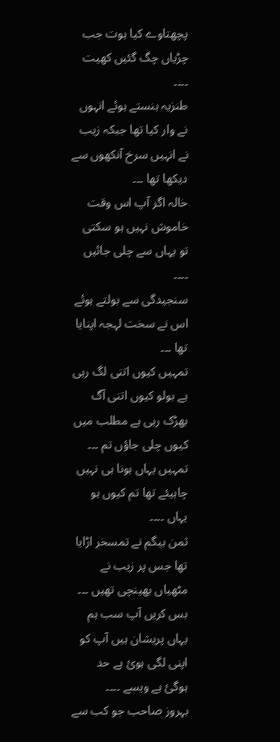پچھتاوے کیا ہوت جب چڑیاں چگ گئیں کھیت ۔۔۔۔
طنزیہ ہنستے ہوئے انہوں نے وار کیا تھا جبکہ زیب نے انہیں سرخ آنکھوں سے دیکھا تھا ۔۔۔
خالہ اگر آپ اس وقت خاموش نہیں ہو سکتی تو یہاں سے چلی جائیں ۔۔۔۔
سنجیدگی سے بولتے ہوئے اس نے سخت لہجہ اپنایا تھا ۔۔۔
تمہیں کیوں اتنی لگ رہی ہے بولو کیوں اتنی آگ بھڑک رہی ہے مطلب میں کیوں چلی جاؤں تم ۔۔۔ تمہیں یہاں ہونا ہی نہیں چاہیئے تھا تم کیوں ہو یہاں ۔۔۔۔
ثمن بیگم نے تمسخر اڑایا تھا جس پر زیب نے مٹھیاں بھینچی تھیں ۔۔۔
بس کریں آپ سب ہم یہاں پریشان ہیں آپ کو اپنی لگی ہوئ ہے حد ہوگئ ہے ویسے ۔۔۔۔
بہروز صاحب جو کب سے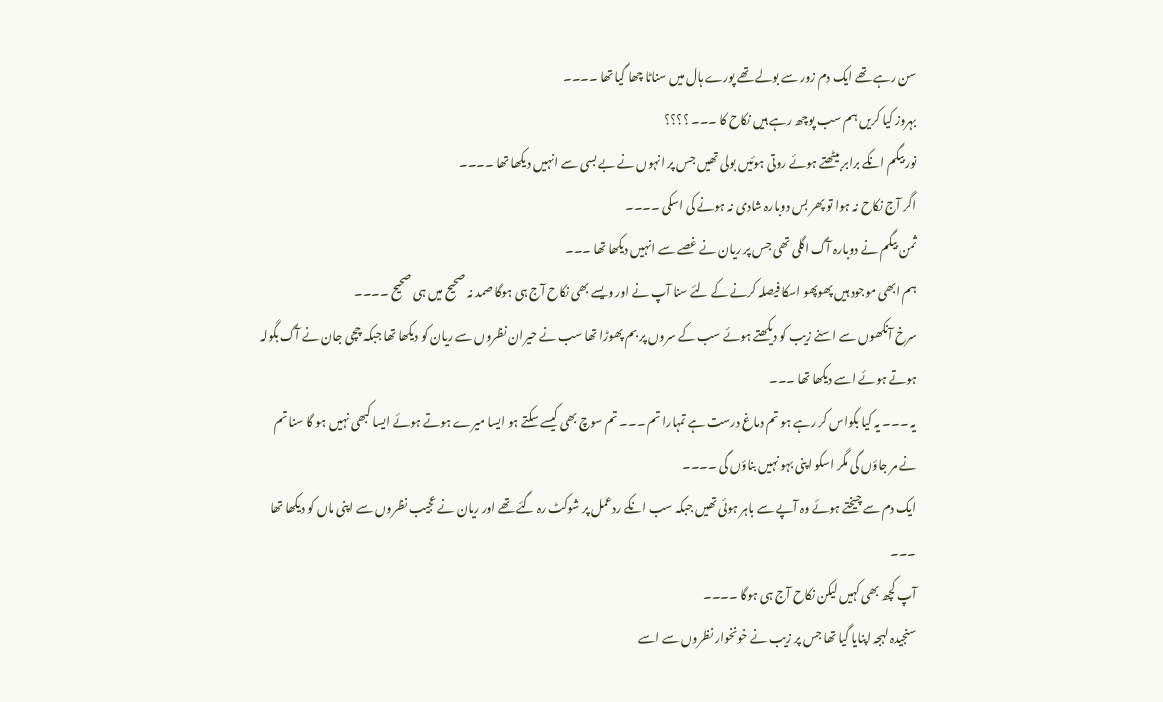سن رہے تھے ایک دم زور سے بولے تھے پورے ہال میں سناٹا چھا گیا تھا ۔۔۔۔
بہروز کیا کریں ہم سب پوچھ رہے ہیں نکاح کا ۔۔۔ ؟؟؟؟
نور بیگم انکے برابر بیٹھتے ہوئے روتی ہوئیں بولی تھیں جس پر انہوں نے بے بسی سے انہیں دیکھا تھا ۔۔۔۔
اگر آج نکاح نہ ہوا تو پھر بس دوبارہ شادی نہ ہونے کی اسکی ۔۔۔۔
ثمن بیگم نے دوبارہ آگ اگلی تھی جس پر ریان نے غصے سے انہیں دیکھا تھا ۔۔۔
ہم ابھی موجود ہیں پھوپھو اسکا فیصلہ کرنے کے لئے سنا آپ نے اور ویسے بھی نکاح آج ہی ہوگا صمد نہ صحیح میں ہی صحیح ۔۔۔۔
سرخ آنکھوں سے اسنے زیب کو دیکھتے ہوئے سب کے سروں پر بم پھوڑا تھا سب نے حیران نظروں سے ریان کو دیکھا تھا جبکہ چچی جان نے آگ بگولہ ہوتے ہوئے اسے دیکھا تھا ۔۔۔
یہ ۔۔۔ یہ کیا بکواس کر رہے ہو تم دماغ درست ہے تمہارا تم ۔۔۔ تم سوچ بھی کیسے سکتے ہو ایسا میرے ہوتے ہوئے ایسا کبھی نہیں ہو گا سنا تم نے مر جاؤں گی مگر اسکو اپنی بہو نہیں بناؤں گی ۔۔۔۔
ایک دم سے چیختے ہوئے وہ آپے سے باہر ہوئی تھیں جبکہ سب انکے ردعمل پر شوکٹ رہ گئے تھے اور ریان نے عجیب نظروں سے اپنی ماں کو دیکھا تھا ۔۔۔
آپ کچھ بھی کہیں لیکن نکاح آج ہی ہوگا ۔۔۔۔
سنجیدہ لہجہ اپنایا گیا تھا جس پر زیب نے خونخوار نظروں سے اسے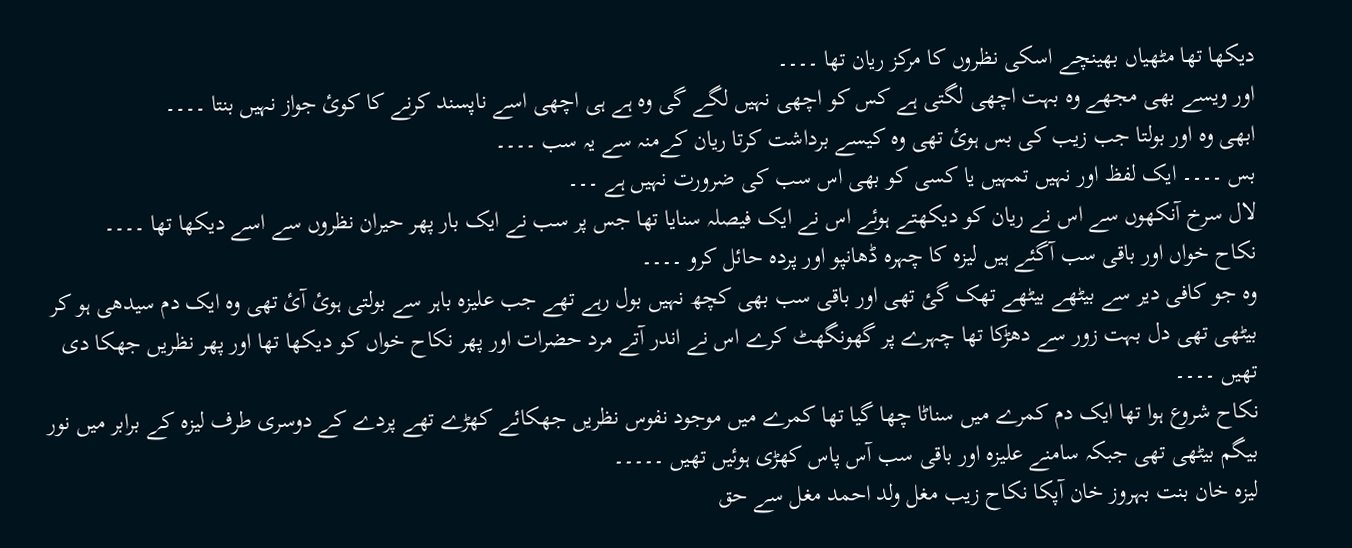دیکھا تھا مٹھیاں بھینچے اسکی نظروں کا مرکز ریان تھا ۔۔۔۔
اور ویسے بھی مجھے وہ بہت اچھی لگتی ہے کس کو اچھی نہیں لگے گی وہ ہے ہی اچھی اسے ناپسند کرنے کا کوئ جواز نہیں بنتا ۔۔۔۔
ابھی وہ اور بولتا جب زیب کی بس ہوئ تھی وہ کیسے برداشت کرتا ریان کےمنہ سے یہ سب ۔۔۔۔
بس ۔۔۔۔ ایک لفظ اور نہیں تمہیں یا کسی کو بھی اس سب کی ضرورت نہیں ہے ۔۔۔
لال سرخ آنکھوں سے اس نے ریان کو دیکھتے ہوئے اس نے ایک فیصلہ سنایا تھا جس پر سب نے ایک بار پھر حیران نظروں سے اسے دیکھا تھا ۔۔۔۔
نکاح خواں اور باقی سب آگئے ہیں لیزہ کا چہرہ ڈھانپو اور پردہ حائل کرو ۔۔۔۔
وہ جو کافی دیر سے بیٹھے بیٹھے تھک گئ تھی اور باقی سب بھی کچھ نہیں بول رہے تھے جب علیزہ باہر سے بولتی ہوئ آئ تھی وہ ایک دم سیدھی ہو کر بیٹھی تھی دل بہت زور سے دھڑکا تھا چہرے پر گھونگھٹ کرے اس نے اندر آتے مرد حضرات اور پھر نکاح خواں کو دیکھا تھا اور پھر نظریں جھکا دی تھیں ۔۔۔۔
نکاح شروع ہوا تھا ایک دم کمرے میں سناٹا چھا گیا تھا کمرے میں موجود نفوس نظریں جھکائے کھڑے تھے پردے کے دوسری طرف لیزہ کے برابر میں نور بیگم بیٹھی تھی جبکہ سامنے علیزہ اور باقی سب آس پاس کھڑی ہوئیں تھیں ۔۔۔۔۔
لیزہ خان بنت بہروز خان آپکا نکاح زیب مغل ولد احمد مغل سے حق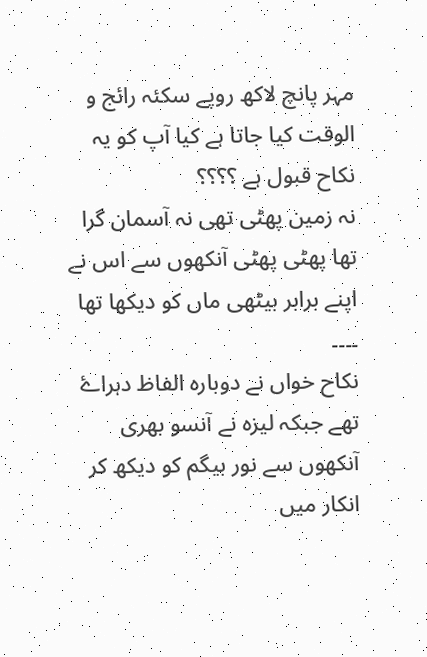مہر پانچ لاکھ روپے سکئہ رائج و الوقت کیا جاتا ہے کیا آپ کو یہ نکاح قبول ہے ؟؟؟؟
نہ زمین پھٹی تھی نہ آسمان گرا تھا پھٹی پھٹی آنکھوں سے اس نے اپنے برابر بیٹھی ماں کو دیکھا تھا ۔۔۔۔
نکاح خواں نے دوبارہ الفاظ دہراۓ تھے جبکہ لیزہ نے آنسو بھری آنکھوں سے نور بیگم کو دیکھ کر انکار میں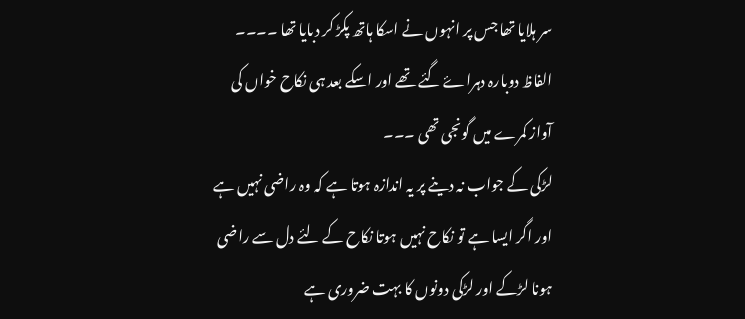سر ہلایا تھا جس پر انہوں نے اسکا ہاتھ پکڑ کر دبایا تھا ۔۔۔۔
الفاظ دوبارہ دہراۓ گئے تھے اور اسکے بعد ہی نکاح خواں کی آواز کمرے میں گونجی تھی ۔۔۔
لڑکی کے جواب نہ دینے پر یہ اندازہ ہوتا ہے کہ وہ راضی نہیں ہے اور اگر ایسا ہے تو نکاح نہیں ہوتا نکاح کے لئے دل سے راضی ہونا لڑکے اور لڑکی دونوں کا بہت ضروری ہے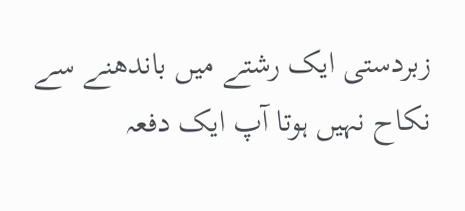زبردستی ایک رشتے میں باندھنے سے نکاح نہیں ہوتا آپ ایک دفعہ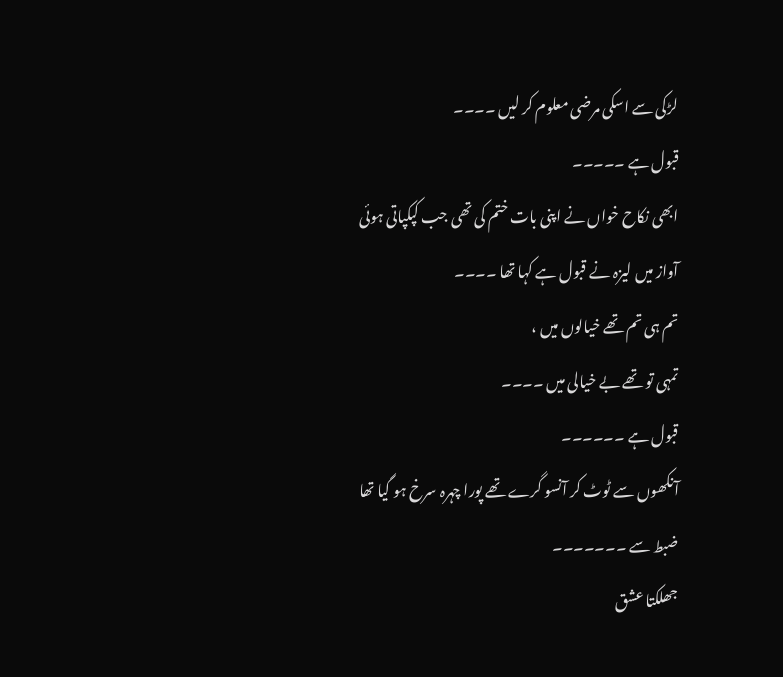لڑکی سے اسکی مرضی معلوم کر لیں ۔۔۔۔
قبول ہے ۔۔۔۔۔
ابھی نکاح خواں نے اپنی بات ختم کی تھی جب کپکپاتی ہوئی آواز میں لیزہ نے قبول ہے کہا تھا ۔۔۔۔
تم ہی تم تھے خیالوں میں ،
تمہی تو تھے بے خیالی میں ۔۔۔۔
قبول ہے ۔۔۔۔۔۔
آنکھوں سے ٹوٹ کر آنسو گرے تھے پورا چہرہ سرخ ہو گیا تھا ضبط سے ۔۔۔۔۔۔۔
جھلکتا عشق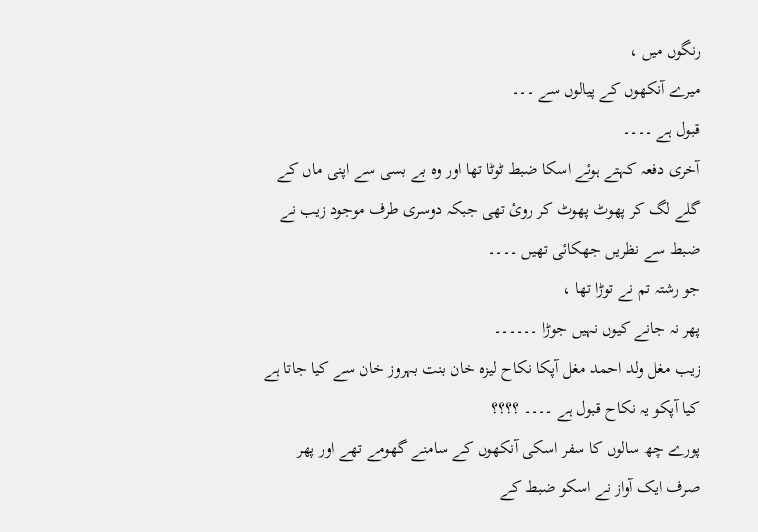رنگوں میں ،
میرے آنکھوں کے پیالوں سے ۔۔۔
قبول ہے ۔۔۔۔
آخری دفعہ کہتے ہوئے اسکا ضبط ٹوٹا تھا اور وہ بے بسی سے اپنی ماں کے گلے لگ کر پھوٹ پھوٹ کر روئ تھی جبکہ دوسری طرف موجود زیب نے ضبط سے نظریں جھکائی تھیں ۔۔۔۔
جو رشتہ تم نے توڑا تھا ،
پھر نہ جانے کیوں نہیں جوڑا ۔۔۔۔۔۔
زیب مغل ولد احمد مغل آپکا نکاح لیزہ خان بنت بہروز خان سے کیا جاتا ہے کیا آپکو یہ نکاح قبول ہے ۔۔۔۔ ؟؟؟؟
پورے چھ سالوں کا سفر اسکی آنکھوں کے سامنے گھومے تھے اور پھر صرف ایک آواز نے اسکو ضبط کے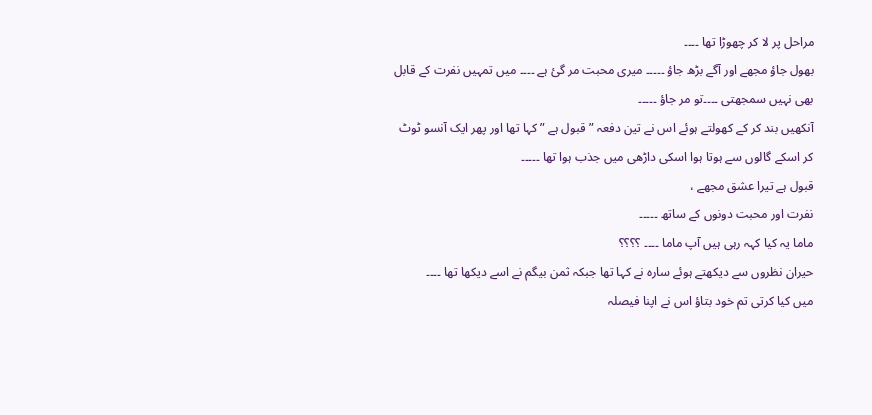مراحل پر لا کر چھوڑا تھا ۔۔۔۔
بھول جاؤ مجھے اور آگے بڑھ جاؤ ۔۔۔۔۔ میری محبت مر گئ ہے ۔۔۔۔ میں تمہیں نفرت کے قابل بھی نہیں سمجھتی ۔۔۔۔تو مر جاؤ ۔۔۔۔۔
آنکھیں بند کر کے کھولتے ہوئے اس نے تین دفعہ ” قبول ہے ” کہا تھا اور پھر ایک آنسو ٹوٹ کر اسکے گالوں سے ہوتا ہوا اسکی داڑھی میں جذب ہوا تھا ۔۔۔۔۔
قبول ہے تیرا عشق مجھے ،
نفرت اور محبت دونوں کے ساتھ ۔۔۔۔۔
ماما یہ کیا کہہ رہی ہیں آپ ماما ۔۔۔۔ ؟؟؟؟
حیران نظروں سے دیکھتے ہوئے سارہ نے کہا تھا جبکہ ثمن بیگم نے اسے دیکھا تھا ۔۔۔۔
میں کیا کرتی تم خود بتاؤ اس نے اپنا فیصلہ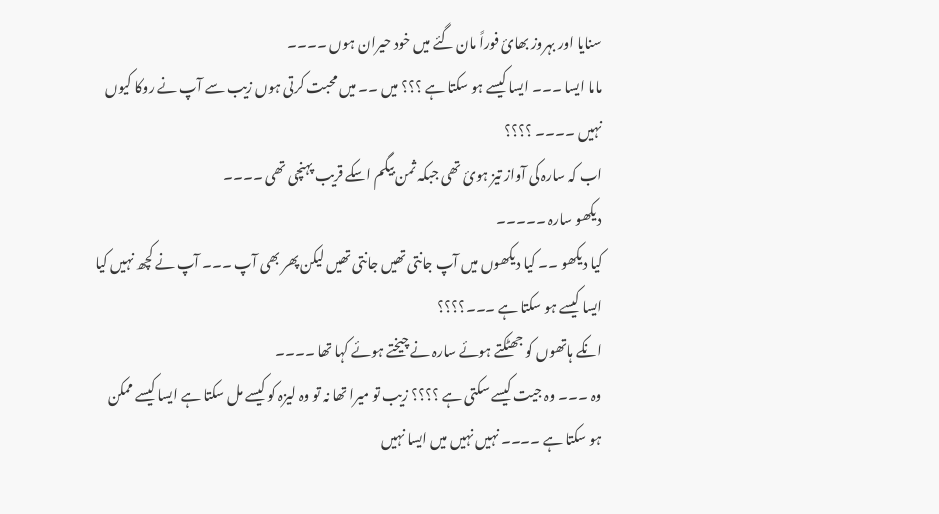سنایا اور بہروز بھائ فوراً مان گئے میں خود حیران ہوں ۔۔۔۔
ماما ایسا ۔۔۔ ایسا کیسے ہو سکتا ہے ؟؟؟ میں ۔۔ میں محبت کرتی ہوں زیب سے آپ نے روکا کیوں نہیں ۔۔۔۔ ؟؟؟؟
اب کہ سارہ کی آواز تیز ہوئ تھی جبکہ ثمن بیگم اسکے قریب پہنچی تھی ۔۔۔۔
دیکھو سارہ ۔۔۔۔۔
کیا دیکھو ۔۔ کیا دیکھوں میں آپ جانتی تھیں جانتی تھیں لیکن پھر بھی آپ ۔۔۔ آپ نے کچھ نہیں کیا ایسا کیسے ہو سکتا ہے ۔۔۔؟؟؟؟
انکے ہاتھوں کو جھٹکتے ہوئے سارہ نے چیختے ہوئے کہا تھا ۔۔۔۔
وہ ۔۔۔ وہ جیت کیسے سکتی ہے ؟؟؟؟ زیب تو میرا تھا نہ تو وہ لیزہ کو کیسے مل سکتا ہے ایسا کیسے ممکن ہو سکتا ہے ۔۔۔۔ نہیں نہیں میں ایسا نہیں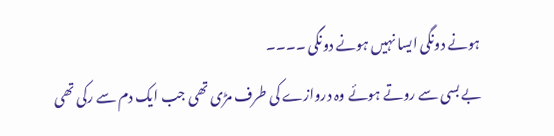ہونے دونگی ایسا نہیں ہونے دونگی ۔۔۔۔
بے بسی سے روتے ہوئے وہ دروازے کی طرف مڑی تھی جب ایک دم سے رکی تھی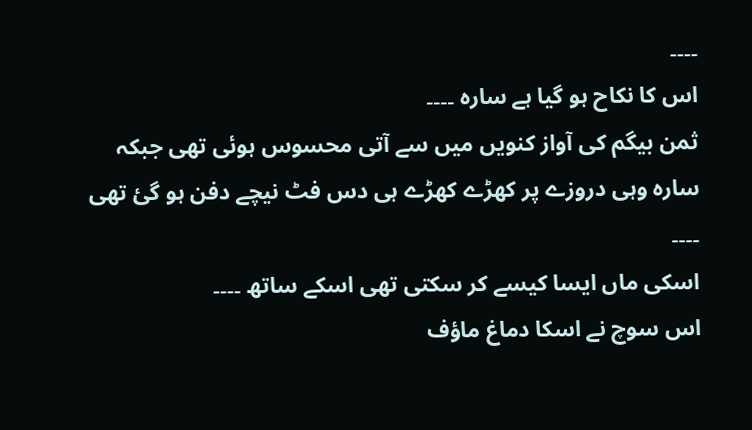۔۔۔۔
اس کا نکاح ہو گیا ہے سارہ ۔۔۔۔
ثمن بیگم کی آواز کنویں میں سے آتی محسوس ہوئی تھی جبکہ سارہ وہی دروزے پر کھڑے کھڑے ہی دس فٹ نیچے دفن ہو گئ تھی ۔۔۔۔
اسکی ماں ایسا کیسے کر سکتی تھی اسکے ساتھ ۔۔۔۔
اس سوچ نے اسکا دماغ ماؤف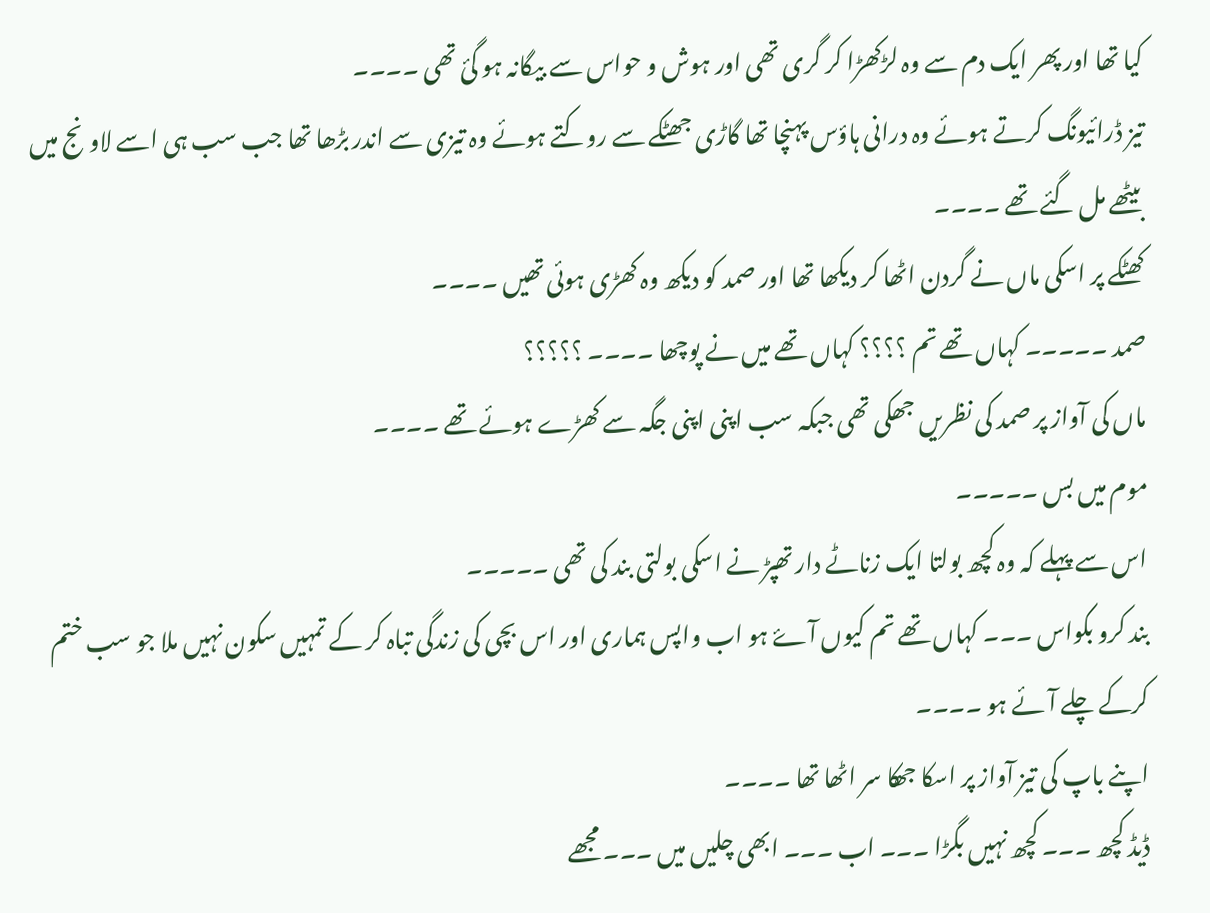کیا تھا اور پھر ایک دم سے وہ لڑکھڑا کر گری تھی اور ہوش و حواس سے بیگانہ ہو گئ تھی ۔۔۔۔
تیز ڈرائیونگ کرتے ہوئے وہ درانی ہاؤس پہنچا تھا گاڑی جھٹکے سے روکتے ہوئے وہ تیزی سے اندر بڑھا تھا جب سب ہی اسے لاونج میں بیٹھے مل گئے تھے ۔۔۔۔
کھٹکے پر اسکی ماں نے گردن اٹھا کر دیکھا تھا اور صمد کو دیکھ وہ کھڑی ہوئی تھیں ۔۔۔۔
صمد ۔۔۔۔۔ کہاں تھے تم ؟؟؟؟ کہاں تھے میں نے پوچھا ۔۔۔۔ ؟؟؟؟؟
ماں کی آواز پر صمد کی نظریں جھکی تھی جبکہ سب اپنی اپنی جگہ سے کھڑے ہوئے تھے ۔۔۔۔
موم میں بس ۔۔۔۔۔
اس سے پہلے کہ وہ کچھ بولتا ایک زناٹے دار تھپڑ نے اسکی بولتی بند کی تھی ۔۔۔۔۔
بند کرو بکواس ۔۔۔ کہاں تھے تم کیوں آۓ ہو اب واپس ہماری اور اس بچی کی زندگی تباہ کر کے تمہیں سکون نہیں ملا جو سب ختم کرکے چلے آئے ہو ۔۔۔۔
اپنے باپ کی تیز آواز پر اسکا جھکا سر اٹھا تھا ۔۔۔۔
ڈیڈ کچھ ۔۔۔ کچھ نہیں بگڑا ۔۔۔ اب ۔۔۔ ابھی چلیں میں ۔۔۔ مجھے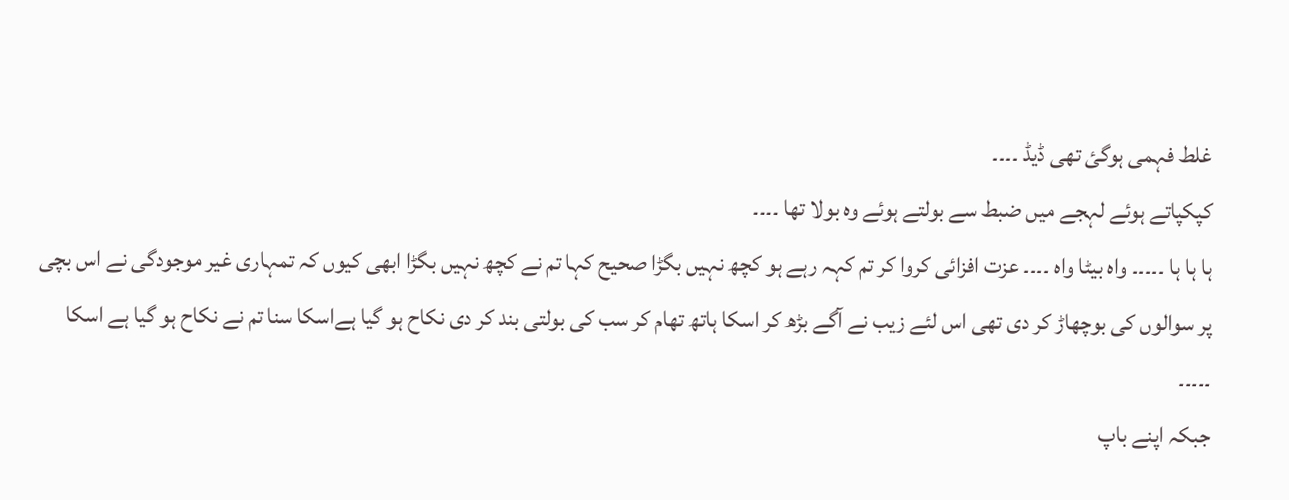غلط فہمی ہوگئ تھی ڈیڈ ۔۔۔۔
کپکپاتے ہوئے لہجے میں ضبط سے بولتے ہوئے وہ بولا تھا ۔۔۔۔
ہا ہا ہا ۔۔۔۔۔ واہ بیٹا واہ ۔۔۔۔ عزت افزائی کروا کر تم کہہ رہے ہو کچھ نہیں بگڑا صحیح کہا تم نے کچھ نہیں بگڑا ابھی کیوں کہ تمہاری غیر موجودگی نے اس بچی پر سوالوں کی بوچھاڑ کر دی تھی اس لئے زیب نے آگے بڑھ کر اسکا ہاتھ تھام کر سب کی بولتی بند کر دی نکاح ہو گیا ہےاسکا سنا تم نے نکاح ہو گیا ہے اسکا ۔۔۔۔۔
جبکہ اپنے باپ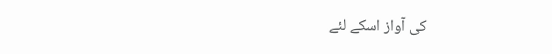کی آواز اسکے لئے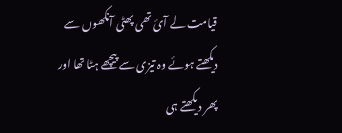قیامت لے آئ تھی پھٹی آنکھوں سے دیکھتے ہوئے وہ تیزی سے پیچھے ہٹا تھا اور پھر دیکھتے ہی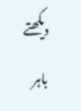دیکھتے باہر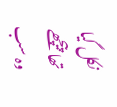نکل گیا تھا پیچھے وہ سب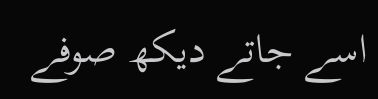اسے جاتے دیکھ صوفے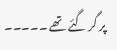پر گر گئے تھے ۔۔۔۔۔